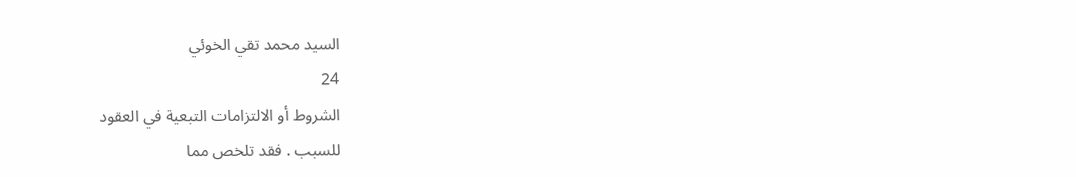السيد محمد تقي الخوئي
24
الشروط أو الالتزامات التبعية في العقود
للسبب . فقد تلخص مما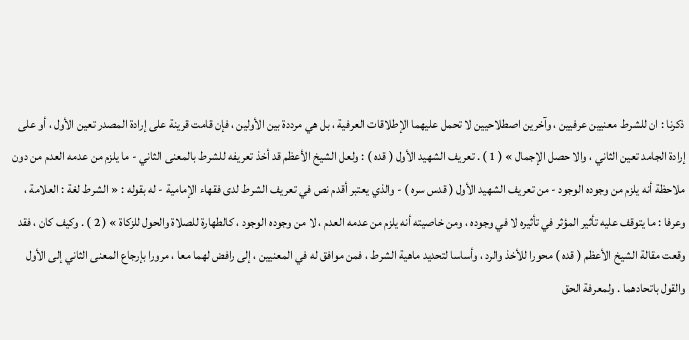ذكرنا : ان للشرط معنيين عرفيين ، وآخرين اصطلاحيين لا تحمل عليهما الإطلاقات العرفية ، بل هي مرددة بين الأولين ، فإن قامت قرينة على إرادة المصدر تعين الأول ، أو على إرادة الجامد تعين الثاني ، والا حصل الإجمال » ( 1 ) . تعريف الشهيد الأول ( قده ) : ولعل الشيخ الأعظم قد أخذ تعريفه للشرط بالمعنى الثاني - ما يلزم من عدمه العدم من دون ملاحظة أنه يلزم من وجوده الوجود - من تعريف الشهيد الأول ( قدس سره ) - والذي يعتبر أقدم نص في تعريف الشرط لدى فقهاء الإمامية - له بقوله : « الشرط لغة : العلامة ، وعرفا : ما يتوقف عليه تأثير المؤثر في تأثيره لا في وجوده ، ومن خاصيته أنه يلزم من عدمه العدم ، لا من وجوده الوجود ، كالطهارة للصلاة والحول للزكاة » ( 2 ) . وكيف كان ، فقد وقعت مقالة الشيخ الأعظم ( قده ) محورا للأخذ والرد ، وأساسا لتحديد ماهية الشرط ، فمن موافق له في المعنيين ، إلى رافض لهما معا ، مرورا بإرجاع المعنى الثاني إلى الأول والقول باتحادهما . ولمعرفة الحق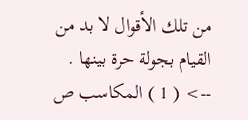من تلك الأقوال لا بد من القيام بجولة حرة بينها .
--> ( 1 ) المكاسب ص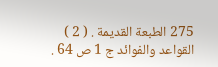275 الطبعة القديمة . ( 2 ) القواعد والفوائد ج 1 ص 64 .